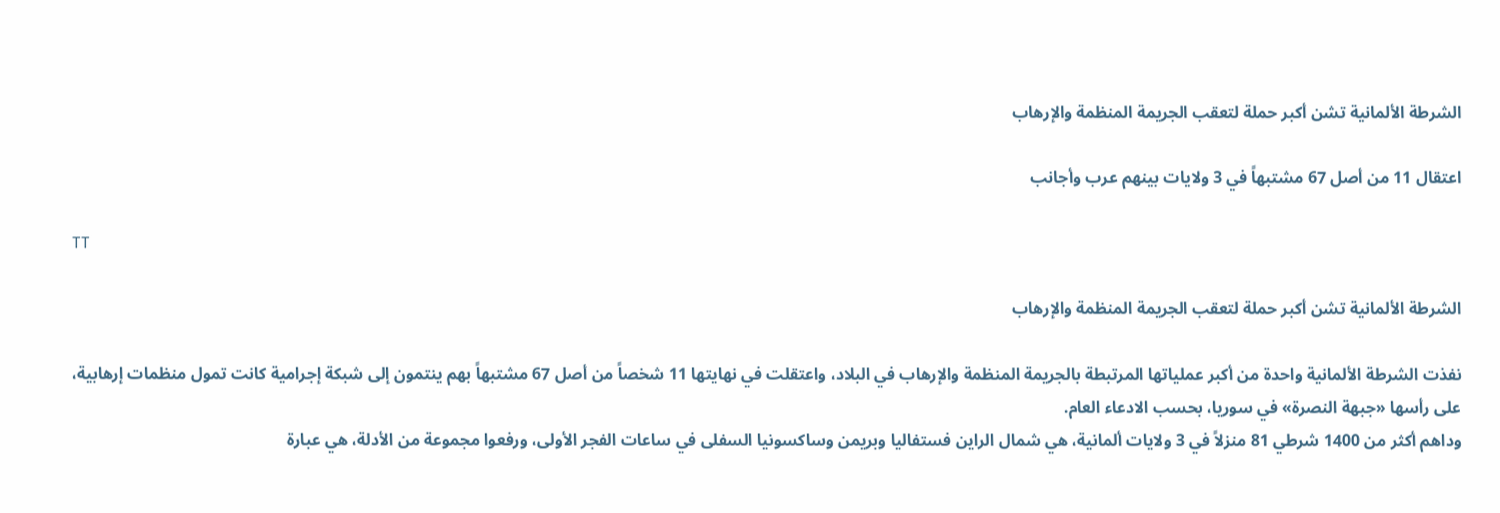الشرطة الألمانية تشن أكبر حملة لتعقب الجريمة المنظمة والإرهاب

اعتقال 11 من أصل 67 مشتبهاً في 3 ولايات بينهم عرب وأجانب

TT

الشرطة الألمانية تشن أكبر حملة لتعقب الجريمة المنظمة والإرهاب

نفذت الشرطة الألمانية واحدة من أكبر عملياتها المرتبطة بالجريمة المنظمة والإرهاب في البلاد، واعتقلت في نهايتها 11 شخصاً من أصل 67 مشتبهاً بهم ينتمون إلى شبكة إجرامية كانت تمول منظمات إرهابية، على رأسها «جبهة النصرة» في سوريا، بحسب الادعاء العام.
وداهم أكثر من 1400 شرطي 81 منزلاً في 3 ولايات ألمانية، هي شمال الراين فستفاليا وبريمن وساكسونيا السفلى في ساعات الفجر الأولى، ورفعوا مجموعة من الأدلة، هي عبارة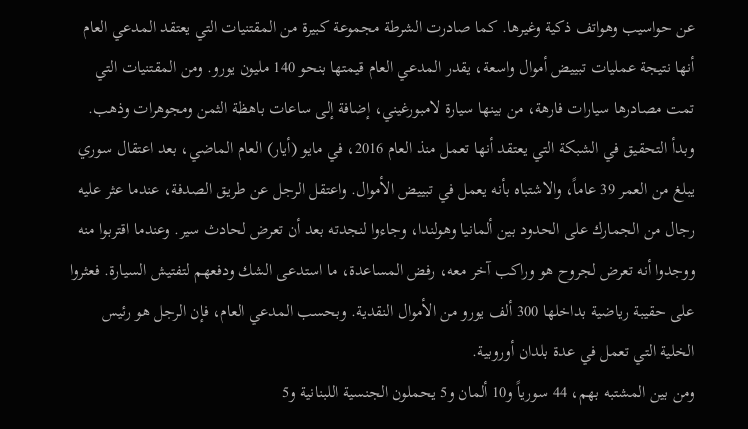عن حواسيب وهواتف ذكية وغيرها. كما صادرت الشرطة مجموعة كبيرة من المقتنيات التي يعتقد المدعي العام أنها نتيجة عمليات تبييض أموال واسعة، يقدر المدعي العام قيمتها بنحو 140 مليون يورو. ومن المقتنيات التي تمت مصادرها سيارات فارهة، من بينها سيارة لامبورغيني، إضافة إلى ساعات باهظة الثمن ومجوهرات وذهب.
وبدأ التحقيق في الشبكة التي يعتقد أنها تعمل منذ العام 2016، في مايو (أيار) العام الماضي، بعد اعتقال سوري يبلغ من العمر 39 عاماً، والاشتباه بأنه يعمل في تبييض الأموال. واعتقل الرجل عن طريق الصدفة، عندما عثر عليه رجال من الجمارك على الحدود بين ألمانيا وهولندا، وجاءوا لنجدته بعد أن تعرض لحادث سير. وعندما اقتربوا منه ووجدوا أنه تعرض لجروح هو وراكب آخر معه، رفض المساعدة، ما استدعى الشك ودفعهم لتفتيش السيارة. فعثروا على حقيبة رياضية بداخلها 300 ألف يورو من الأموال النقدية. وبحسب المدعي العام، فإن الرجل هو رئيس الخلية التي تعمل في عدة بلدان أوروبية.
ومن بين المشتبه بهم، 44 سورياً و10 ألمان و5 يحملون الجنسية اللبنانية و5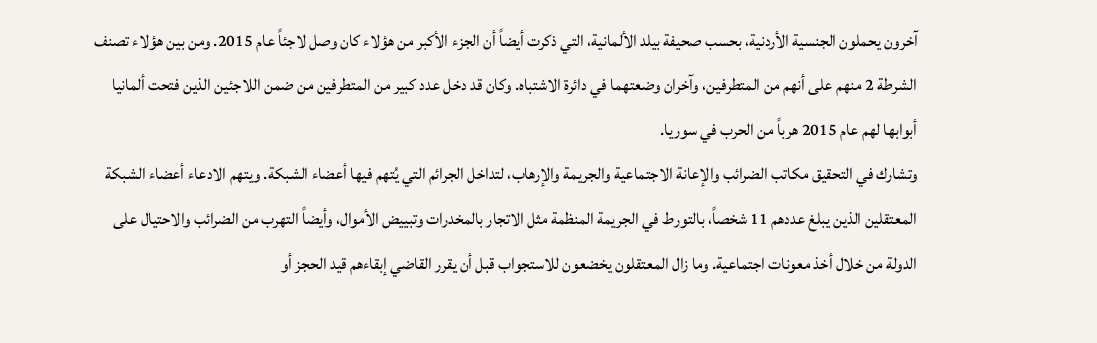آخرون يحملون الجنسية الأردنية، بحسب صحيفة بيلد الألمانية، التي ذكرت أيضاً أن الجزء الأكبر من هؤلاء كان وصل لاجئاً عام 2015. ومن بين هؤلاء تصنف الشرطة 2 منهم على أنهم من المتطرفين، وآخران وضعتهما في دائرة الاشتباه. وكان قد دخل عدد كبير من المتطرفين من ضمن اللاجئين الذين فتحت ألمانيا أبوابها لهم عام 2015 هرباً من الحرب في سوريا.
وتشارك في التحقيق مكاتب الضرائب والإعانة الاجتماعية والجريمة والإرهاب، لتداخل الجرائم التي يُتهم فيها أعضاء الشبكة. ويتهم الادعاء أعضاء الشبكة المعتقلين الذين يبلغ عددهم 11 شخصاً، بالتورط في الجريمة المنظمة مثل الاتجار بالمخدرات وتبييض الأموال، وأيضاً التهرب من الضرائب والاحتيال على الدولة من خلال أخذ معونات اجتماعية. وما زال المعتقلون يخضعون للاستجواب قبل أن يقرر القاضي إبقاءهم قيد الحجز أو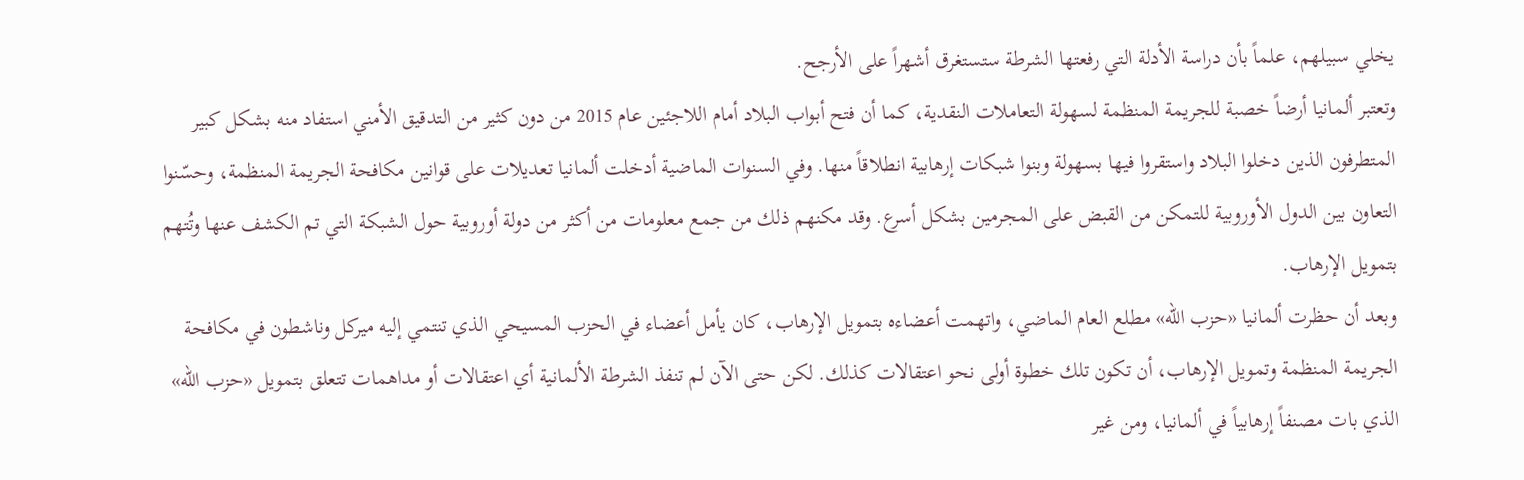يخلي سبيلهم، علماً بأن دراسة الأدلة التي رفعتها الشرطة ستستغرق أشهراً على الأرجح.
وتعتبر ألمانيا أرضاً خصبة للجريمة المنظمة لسهولة التعاملات النقدية، كما أن فتح أبواب البلاد أمام اللاجئين عام 2015 من دون كثير من التدقيق الأمني استفاد منه بشكل كبير المتطرفون الذين دخلوا البلاد واستقروا فيها بسهولة وبنوا شبكات إرهابية انطلاقاً منها. وفي السنوات الماضية أدخلت ألمانيا تعديلات على قوانين مكافحة الجريمة المنظمة، وحسّنوا التعاون بين الدول الأوروبية للتمكن من القبض على المجرمين بشكل أسرع. وقد مكنهم ذلك من جمع معلومات من أكثر من دولة أوروبية حول الشبكة التي تم الكشف عنها وتُتهم بتمويل الإرهاب.
وبعد أن حظرت ألمانيا «حزب الله» مطلع العام الماضي، واتهمت أعضاءه بتمويل الإرهاب، كان يأمل أعضاء في الحزب المسيحي الذي تنتمي إليه ميركل وناشطون في مكافحة الجريمة المنظمة وتمويل الإرهاب، أن تكون تلك خطوة أولى نحو اعتقالات كذلك. لكن حتى الآن لم تنفذ الشرطة الألمانية أي اعتقالات أو مداهمات تتعلق بتمويل «حزب الله» الذي بات مصنفاً إرهابياً في ألمانيا، ومن غير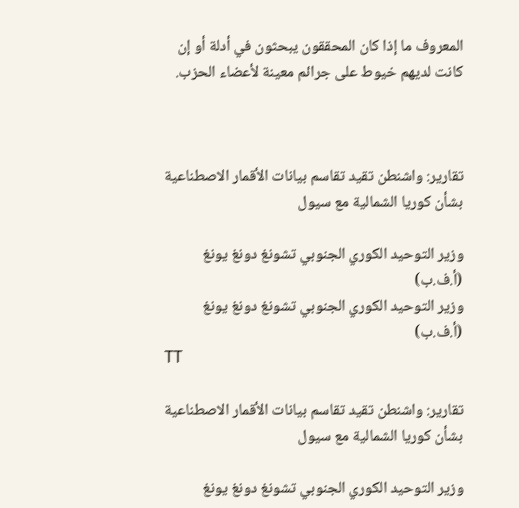المعروف ما إذا كان المحققون يبحثون في أدلة أو إن كانت لديهم خيوط على جرائم معينة لأعضاء الحزب.



تقارير: واشنطن تقيد تقاسم بيانات الأقمار الاصطناعية بشأن كوريا الشمالية مع سيول

وزير التوحيد الكوري الجنوبي تشونغ دونغ يونغ (أ.ف.ب)
وزير التوحيد الكوري الجنوبي تشونغ دونغ يونغ (أ.ف.ب)
TT

تقارير: واشنطن تقيد تقاسم بيانات الأقمار الاصطناعية بشأن كوريا الشمالية مع سيول

وزير التوحيد الكوري الجنوبي تشونغ دونغ يونغ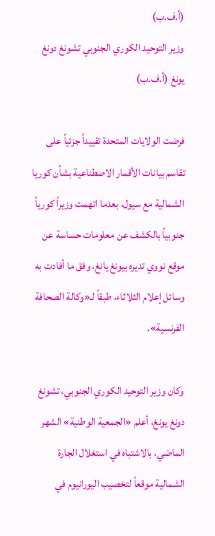(أ.ف.ب)
وزير التوحيد الكوري الجنوبي تشونغ دونغ يونغ (أ.ف.ب)

فرضت الولايات المتحدة تقييداً جزئياً على تقاسم بيانات الأقمار الاصطناعية بشأن كوريا الشمالية مع سيول، بعدما اتهمت وزيراً كورياً جنوبياً بالكشف عن معلومات حساسة عن موقع نووي تديره بيونغ يانغ، وفق ما أفادت به وسائل إعلام الثلاثاء، طبقاً لـ«وكالة الصحافة الفرنسية».

وكان وزير التوحيد الكوري الجنوبي، تشونغ دونغ يونغ، أعلم «الجمعية الوطنية» الشهر الماضي، بالاشتباه في استغلال الجارة الشمالية موقعاً لتخصيب اليورانيوم في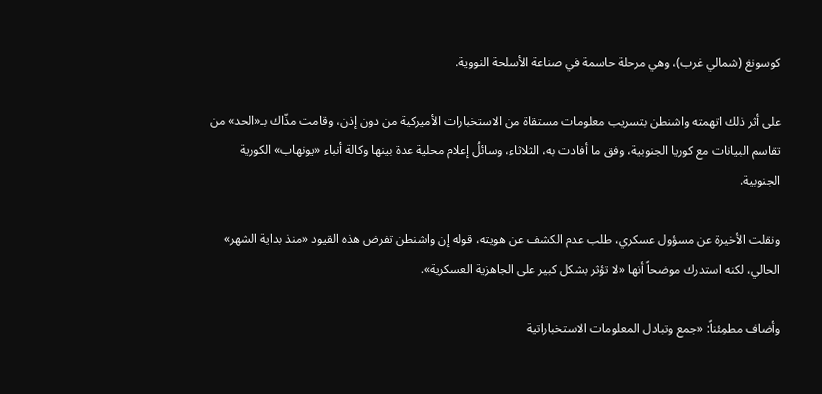كوسونغ (شمالي غرب)، وهي مرحلة حاسمة في صناعة الأسلحة النووية.

على أثر ذلك اتهمته واشنطن بتسريب معلومات مستقاة من الاستخبارات الأميركية من دون إذن، وقامت مذّاك بـ«الحد» من تقاسم البيانات مع كوريا الجنوبية، وفق ما أفادت به، الثلاثاء، وسائلُ إعلام محلية عدة بينها وكالة أنباء «يونهاب» الكورية الجنوبية.

ونقلت الأخيرة عن مسؤول عسكري، طلب عدم الكشف عن هويته، قوله إن واشنطن تفرض هذه القيود «منذ بداية الشهر» الحالي، لكنه استدرك موضحاً أنها «لا تؤثر بشكل كبير على الجاهزية العسكرية».

وأضاف مطمِئناً: «جمع وتبادل المعلومات الاستخباراتية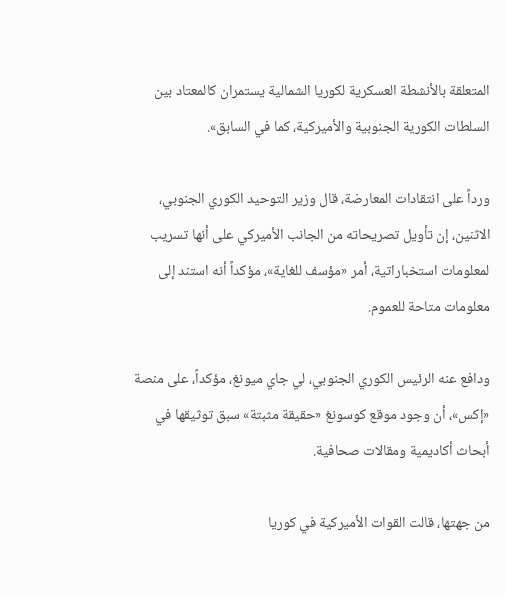المتعلقة بالأنشطة العسكرية لكوريا الشمالية يستمران كالمعتاد بين السلطات الكورية الجنوبية والأميركية، كما في السابق».

ورداً على انتقادات المعارضة، قال وزير التوحيد الكوري الجنوبي، الاثنين، إن تأويل تصريحاته من الجانب الأميركي على أنها تسريب لمعلومات استخباراتية، أمر «مؤسف للغاية»، مؤكداً أنه استند إلى معلومات متاحة للعموم.

ودافع عنه الرئيس الكوري الجنوبي، لي جاي ميونغ، مؤكداً، على منصة «إكس»، أن وجود موقع كوسونغ «حقيقة مثبتة» سبق توثيقها في أبحاث أكاديمية ومقالات صحافية.

من جهتها، قالت القوات الأميركية في كوريا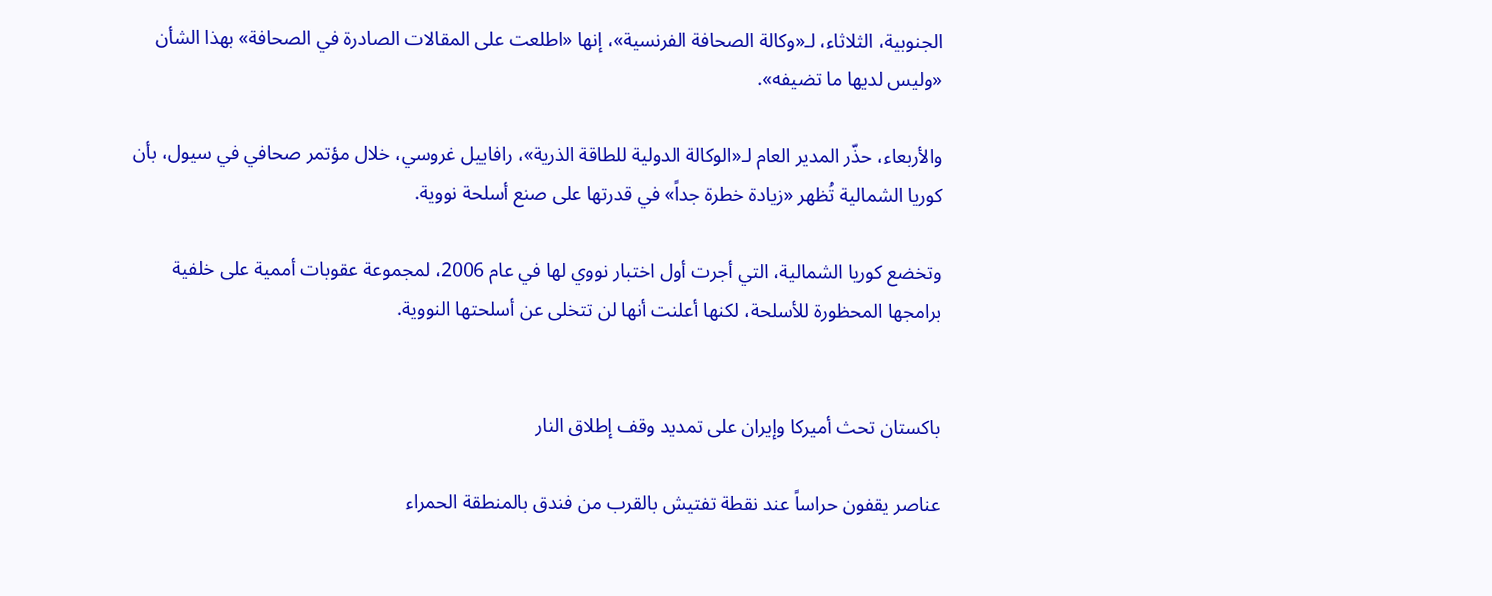الجنوبية، الثلاثاء، لـ«وكالة الصحافة الفرنسية»، إنها «اطلعت على المقالات الصادرة في الصحافة» بهذا الشأن «وليس لديها ما تضيفه».

والأربعاء، حذّر المدير العام لـ«الوكالة الدولية للطاقة الذرية»، رافاييل غروسي، خلال مؤتمر صحافي في سيول، بأن كوريا الشمالية تُظهر «زيادة خطرة جداً» في قدرتها على صنع أسلحة نووية.

وتخضع كوريا الشمالية، التي أجرت أول اختبار نووي لها في عام 2006، لمجموعة عقوبات أممية على خلفية برامجها المحظورة للأسلحة، لكنها أعلنت أنها لن تتخلى عن أسلحتها النووية.


باكستان تحث أميركا وإيران على تمديد وقف إطلاق النار

عناصر يقفون حراساً عند نقطة تفتيش بالقرب من فندق بالمنطقة الحمراء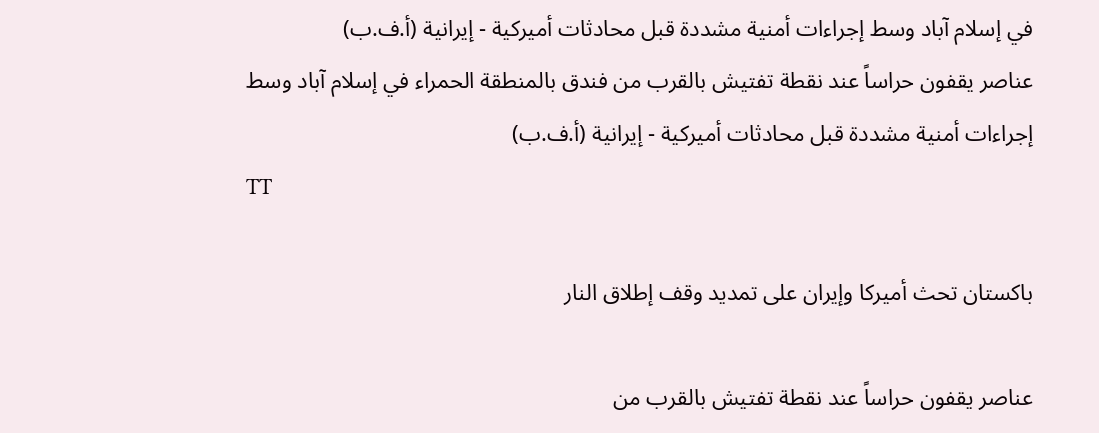في إسلام آباد وسط إجراءات أمنية مشددة قبل محادثات أميركية - إيرانية (أ.ف.ب)
عناصر يقفون حراساً عند نقطة تفتيش بالقرب من فندق بالمنطقة الحمراء في إسلام آباد وسط إجراءات أمنية مشددة قبل محادثات أميركية - إيرانية (أ.ف.ب)
TT

باكستان تحث أميركا وإيران على تمديد وقف إطلاق النار

عناصر يقفون حراساً عند نقطة تفتيش بالقرب من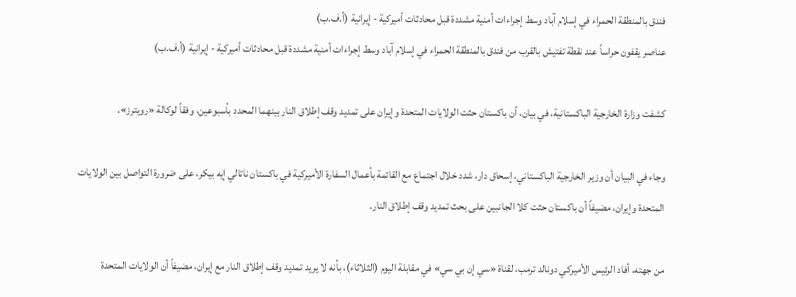فندق بالمنطقة الحمراء في إسلام آباد وسط إجراءات أمنية مشددة قبل محادثات أميركية - إيرانية (أ.ف.ب)
عناصر يقفون حراساً عند نقطة تفتيش بالقرب من فندق بالمنطقة الحمراء في إسلام آباد وسط إجراءات أمنية مشددة قبل محادثات أميركية - إيرانية (أ.ف.ب)

كشفت وزارة الخارجية الباكستانية، في بيان، أن باكستان حثت الولايات المتحدة وإيران ‌على تمديد وقف ‌إطلاق النار ‌بينهما المحدد بأسبوعين، وفقاً لوكالة «رويترز».

وجاء في البيان أن وزير الخارجية الباكستاني، إسحاق دار، شدد خلال اجتماع مع ‌القائمة ‌بأعمال السفارة ‌الأميركية في ‌باكستان ناتالي إيه بيكر، على ضرورة التواصل بين ‌الولايات المتحدة وإيران، مضيفاً أن باكستان حثت كلا الجانبين على بحث تمديد وقف إطلاق النار.

من جهته، أفاد الرئيس الأميركي دونالد ترمب، لقناة «سي إن بي سي» في مقابلة اليوم (الثلاثاء)، بأنه لا يريد تمديد وقف إطلاق النار مع إيران، مضيفاً أن ‌الولايات المتحدة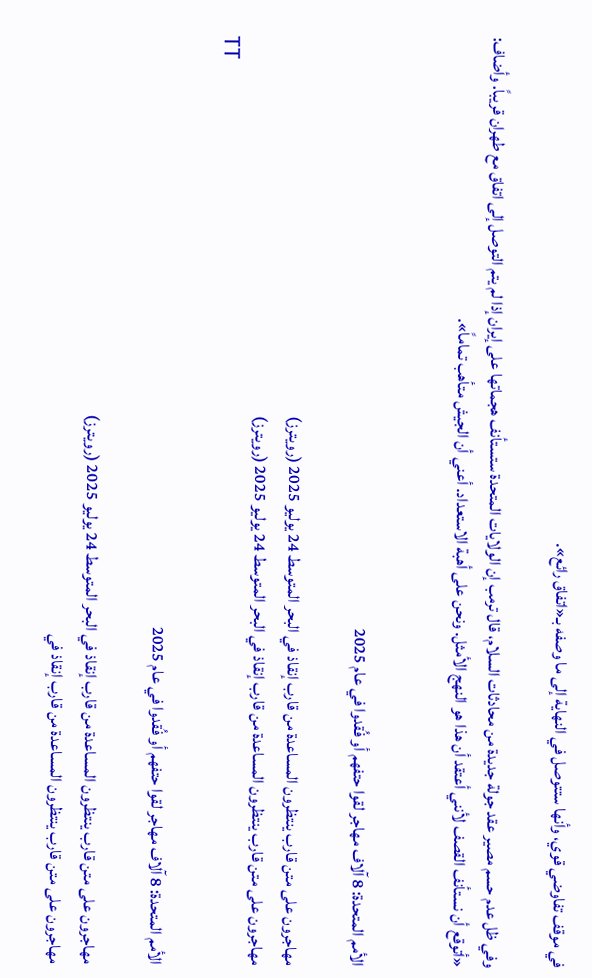في ‌موقف تفاوضي ‌قوي، وأنها ستتوصل في النهاية إلى ما وصفه بـ«اتفاق رائع».

وفي ظل ‌عدم حسم مصير ‌عقد جولة جديدة من محادثات السلام، قال ترمب إن الولايات المتحدة ‌ستستأنف هجماتها على إيران إذا لم يتم التوصل إلى اتفاق مع طهران قريباً. وأضاف: «أتوقع أن نستأنف القصف لأنني أعتقد أن هذا هو النهج الأمثل. ونحن على أهبة الاستعداد. أعني أن الجيش متأهب تماماً».


الأمم المتحدة: 8 آلاف مهاجر لقوا حتفهم أو فُقدوا في عام 2025

مهاجرون على متن قارب ينتظرون المساعدة من قارب إنقاذ في البحر المتوسط 24 يوليو 2025 (رويترز)
مهاجرون على متن قارب ينتظرون المساعدة من قارب إنقاذ في البحر المتوسط 24 يوليو 2025 (رويترز)
TT

الأمم المتحدة: 8 آلاف مهاجر لقوا حتفهم أو فُقدوا في عام 2025

مهاجرون على متن قارب ينتظرون المساعدة من قارب إنقاذ في البحر المتوسط 24 يوليو 2025 (رويترز)
مهاجرون على متن قارب ينتظرون المساعدة من قارب إنقاذ في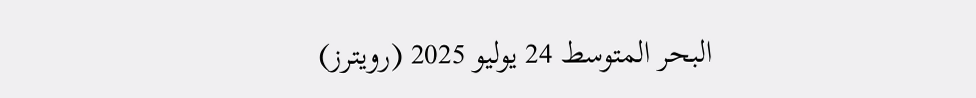البحر المتوسط 24 يوليو 2025 (رويترز)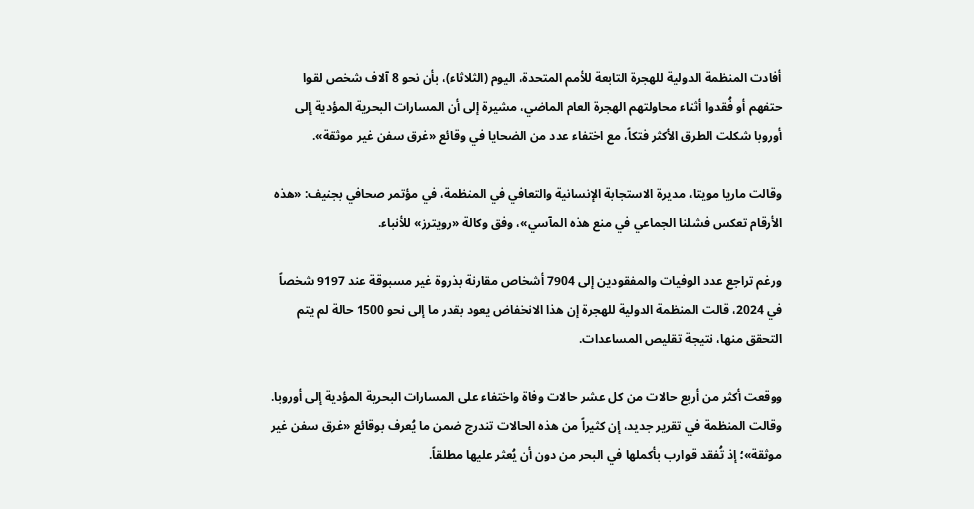أفادت المنظمة الدولية للهجرة التابعة للأمم المتحدة، اليوم (الثلاثاء)، بأن نحو 8 آلاف شخص لقوا حتفهم أو فُقدوا أثناء محاولتهم الهجرة العام الماضي، مشيرة إلى أن المسارات البحرية المؤدية إلى أوروبا شكلت الطرق الأكثر فتكاً، مع اختفاء عدد من الضحايا في وقائع «غرق سفن غير موثقة».

وقالت ماريا مويتا، مديرة الاستجابة الإنسانية والتعافي في المنظمة، في مؤتمر صحافي بجنيف: «هذه الأرقام تعكس فشلنا الجماعي في منع هذه المآسي»، وفق وكالة «رويترز» للأنباء.

ورغم تراجع عدد الوفيات والمفقودين إلى 7904 أشخاص مقارنة بذروة غير مسبوقة عند 9197 شخصاً في 2024، قالت المنظمة الدولية للهجرة إن هذا الانخفاض يعود بقدر ما إلى نحو 1500 حالة لم يتم التحقق منها، نتيجة تقليص المساعدات.

ووقعت أكثر من أربع حالات من كل عشر حالات وفاة واختفاء على المسارات البحرية المؤدية إلى أوروبا. وقالت المنظمة في تقرير جديد، إن كثيراً من هذه الحالات تندرج ضمن ما يُعرف بوقائع «غرق سفن غير موثقة»؛ إذ تُفقد قوارب بأكملها في البحر من دون أن يُعثر عليها مطلقاً.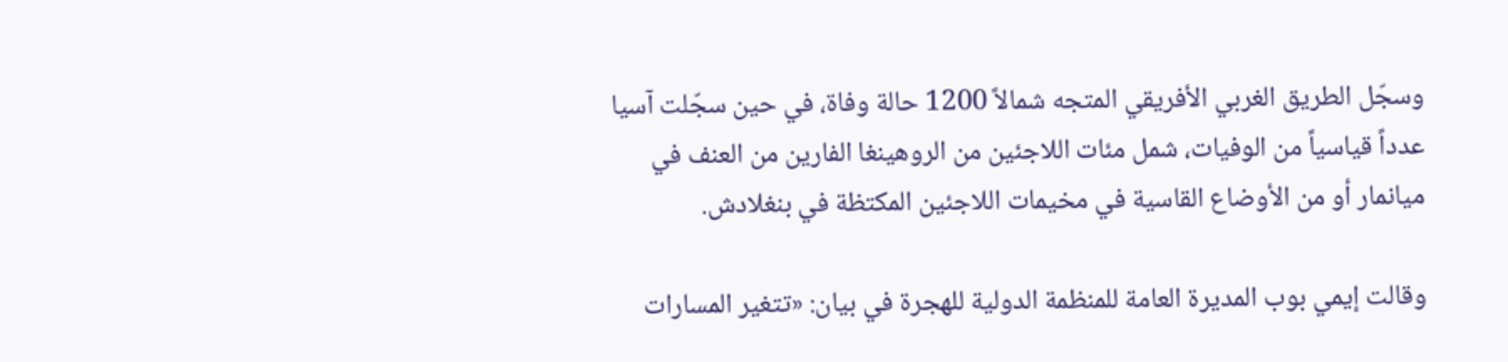وسجّل الطريق الغربي الأفريقي المتجه شمالاً 1200 حالة وفاة، في حين سجّلت آسيا عدداً قياسياً من الوفيات، شمل مئات اللاجئين من الروهينغا الفارين من العنف في ميانمار أو من الأوضاع القاسية في مخيمات اللاجئين المكتظة في بنغلادش.

وقالت إيمي بوب المديرة العامة للمنظمة الدولية للهجرة في بيان: «تتغير المسارات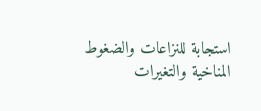استجابة للنزاعات والضغوط المناخية والتغيرات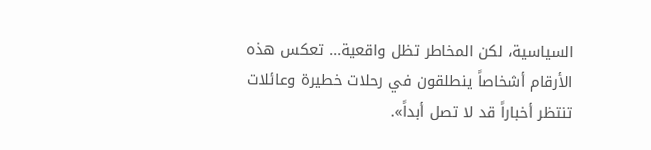السياسية، لكن المخاطر تظل واقعية... تعكس هذه الأرقام أشخاصاً ينطلقون في رحلات خطيرة وعائلات تنتظر أخباراً قد لا تصل أبداً».